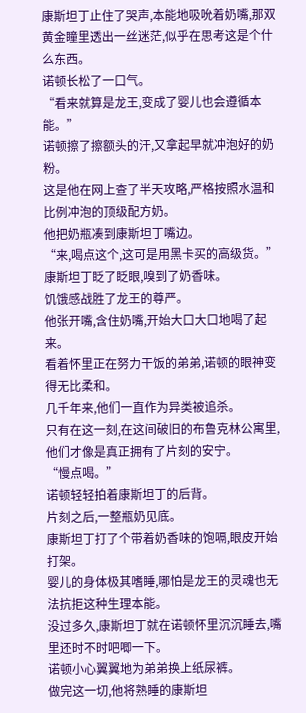康斯坦丁止住了哭声,本能地吸吮着奶嘴,那双黄金瞳里透出一丝迷茫,似乎在思考这是个什么东西。
诺顿长松了一口气。
“看来就算是龙王,变成了婴儿也会遵循本能。”
诺顿擦了擦额头的汗,又拿起早就冲泡好的奶粉。
这是他在网上查了半天攻略,严格按照水温和比例冲泡的顶级配方奶。
他把奶瓶凑到康斯坦丁嘴边。
“来,喝点这个,这可是用黑卡买的高级货。”
康斯坦丁眨了眨眼,嗅到了奶香味。
饥饿感战胜了龙王的尊严。
他张开嘴,含住奶嘴,开始大口大口地喝了起来。
看着怀里正在努力干饭的弟弟,诺顿的眼神变得无比柔和。
几千年来,他们一直作为异类被追杀。
只有在这一刻,在这间破旧的布鲁克林公寓里,他们才像是真正拥有了片刻的安宁。
“慢点喝。”
诺顿轻轻拍着康斯坦丁的后背。
片刻之后,一整瓶奶见底。
康斯坦丁打了个带着奶香味的饱嗝,眼皮开始打架。
婴儿的身体极其嗜睡,哪怕是龙王的灵魂也无法抗拒这种生理本能。
没过多久,康斯坦丁就在诺顿怀里沉沉睡去,嘴里还时不时吧唧一下。
诺顿小心翼翼地为弟弟换上纸尿裤。
做完这一切,他将熟睡的康斯坦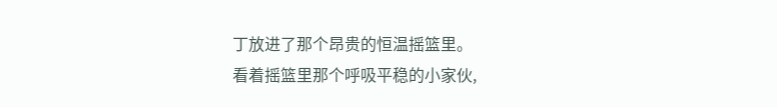丁放进了那个昂贵的恒温摇篮里。
看着摇篮里那个呼吸平稳的小家伙,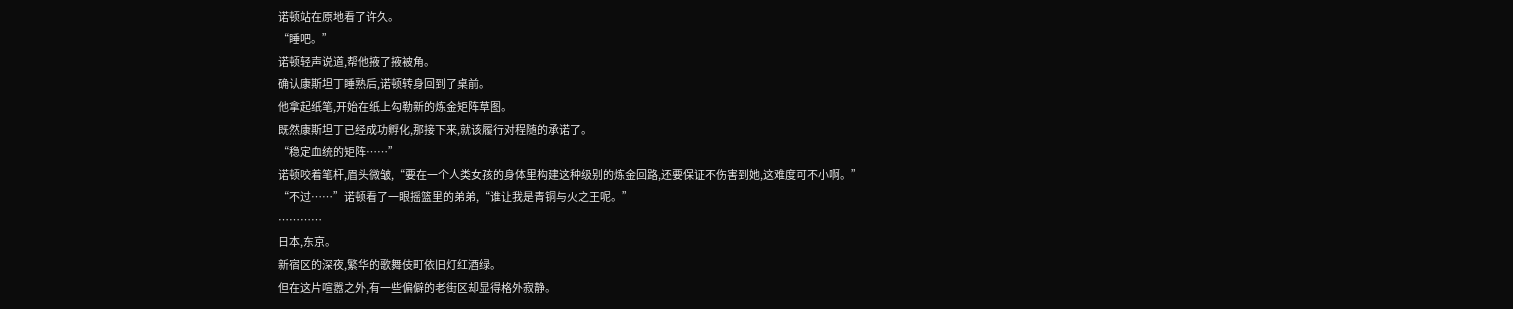诺顿站在原地看了许久。
“睡吧。”
诺顿轻声说道,帮他掖了掖被角。
确认康斯坦丁睡熟后,诺顿转身回到了桌前。
他拿起纸笔,开始在纸上勾勒新的炼金矩阵草图。
既然康斯坦丁已经成功孵化,那接下来,就该履行对程随的承诺了。
“稳定血统的矩阵……”
诺顿咬着笔杆,眉头微皱,“要在一个人类女孩的身体里构建这种级别的炼金回路,还要保证不伤害到她,这难度可不小啊。”
“不过……”诺顿看了一眼摇篮里的弟弟,“谁让我是青铜与火之王呢。”
…………
日本,东京。
新宿区的深夜,繁华的歌舞伎町依旧灯红酒绿。
但在这片喧嚣之外,有一些偏僻的老街区却显得格外寂静。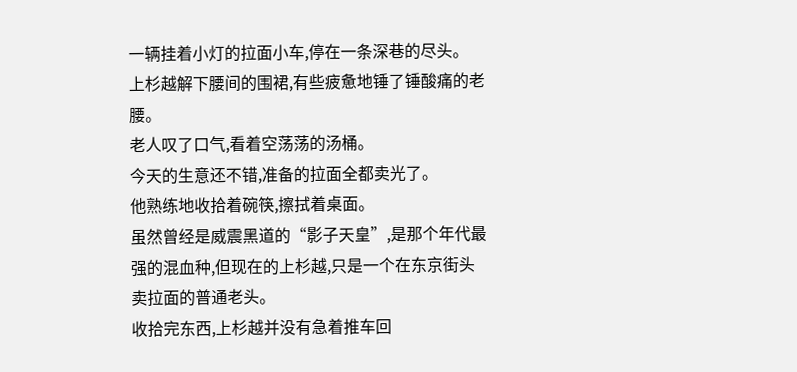一辆挂着小灯的拉面小车,停在一条深巷的尽头。
上杉越解下腰间的围裙,有些疲惫地锤了锤酸痛的老腰。
老人叹了口气,看着空荡荡的汤桶。
今天的生意还不错,准备的拉面全都卖光了。
他熟练地收拾着碗筷,擦拭着桌面。
虽然曾经是威震黑道的“影子天皇”,是那个年代最强的混血种,但现在的上杉越,只是一个在东京街头卖拉面的普通老头。
收拾完东西,上杉越并没有急着推车回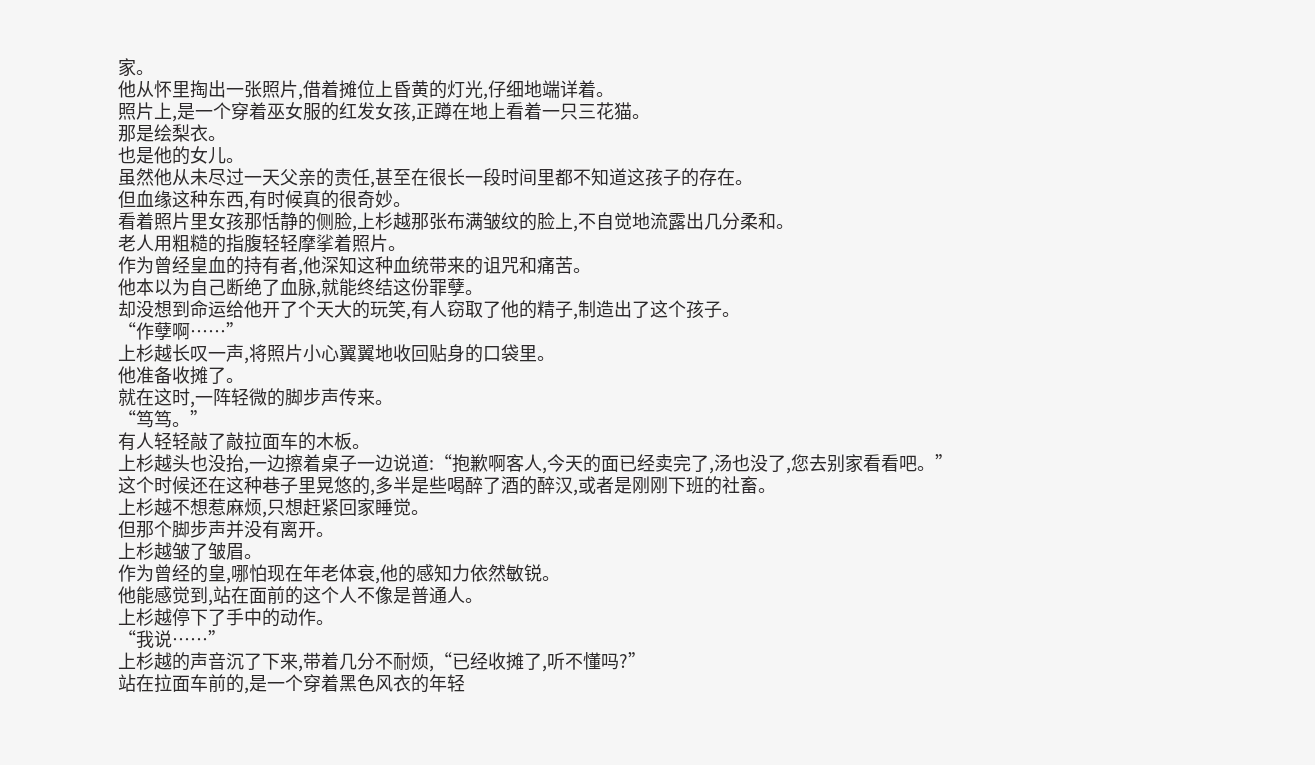家。
他从怀里掏出一张照片,借着摊位上昏黄的灯光,仔细地端详着。
照片上,是一个穿着巫女服的红发女孩,正蹲在地上看着一只三花猫。
那是绘梨衣。
也是他的女儿。
虽然他从未尽过一天父亲的责任,甚至在很长一段时间里都不知道这孩子的存在。
但血缘这种东西,有时候真的很奇妙。
看着照片里女孩那恬静的侧脸,上杉越那张布满皱纹的脸上,不自觉地流露出几分柔和。
老人用粗糙的指腹轻轻摩挲着照片。
作为曾经皇血的持有者,他深知这种血统带来的诅咒和痛苦。
他本以为自己断绝了血脉,就能终结这份罪孽。
却没想到命运给他开了个天大的玩笑,有人窃取了他的精子,制造出了这个孩子。
“作孽啊……”
上杉越长叹一声,将照片小心翼翼地收回贴身的口袋里。
他准备收摊了。
就在这时,一阵轻微的脚步声传来。
“笃笃。”
有人轻轻敲了敲拉面车的木板。
上杉越头也没抬,一边擦着桌子一边说道:“抱歉啊客人,今天的面已经卖完了,汤也没了,您去别家看看吧。”
这个时候还在这种巷子里晃悠的,多半是些喝醉了酒的醉汉,或者是刚刚下班的社畜。
上杉越不想惹麻烦,只想赶紧回家睡觉。
但那个脚步声并没有离开。
上杉越皱了皱眉。
作为曾经的皇,哪怕现在年老体衰,他的感知力依然敏锐。
他能感觉到,站在面前的这个人不像是普通人。
上杉越停下了手中的动作。
“我说……”
上杉越的声音沉了下来,带着几分不耐烦,“已经收摊了,听不懂吗?”
站在拉面车前的,是一个穿着黑色风衣的年轻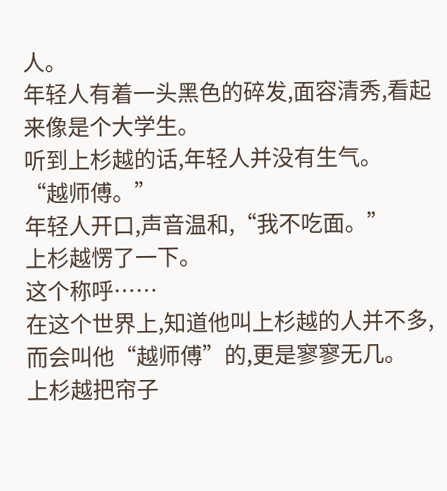人。
年轻人有着一头黑色的碎发,面容清秀,看起来像是个大学生。
听到上杉越的话,年轻人并没有生气。
“越师傅。”
年轻人开口,声音温和,“我不吃面。”
上杉越愣了一下。
这个称呼……
在这个世界上,知道他叫上杉越的人并不多,而会叫他“越师傅”的,更是寥寥无几。
上杉越把帘子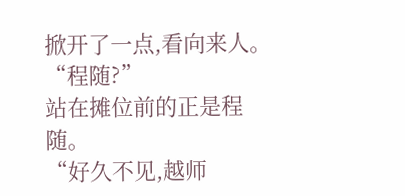掀开了一点,看向来人。
“程随?”
站在摊位前的正是程随。
“好久不见,越师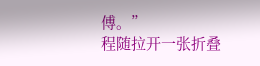傅。”
程随拉开一张折叠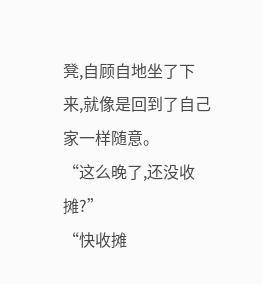凳,自顾自地坐了下来,就像是回到了自己家一样随意。
“这么晚了,还没收摊?”
“快收摊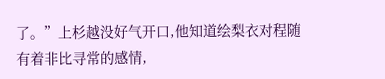了。”上杉越没好气开口,他知道绘梨衣对程随有着非比寻常的感情,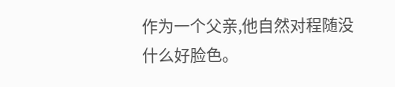作为一个父亲,他自然对程随没什么好脸色。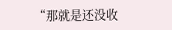“那就是还没收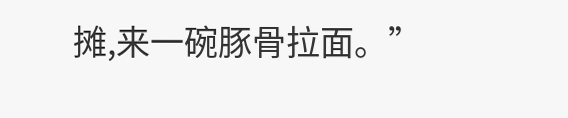摊,来一碗豚骨拉面。”